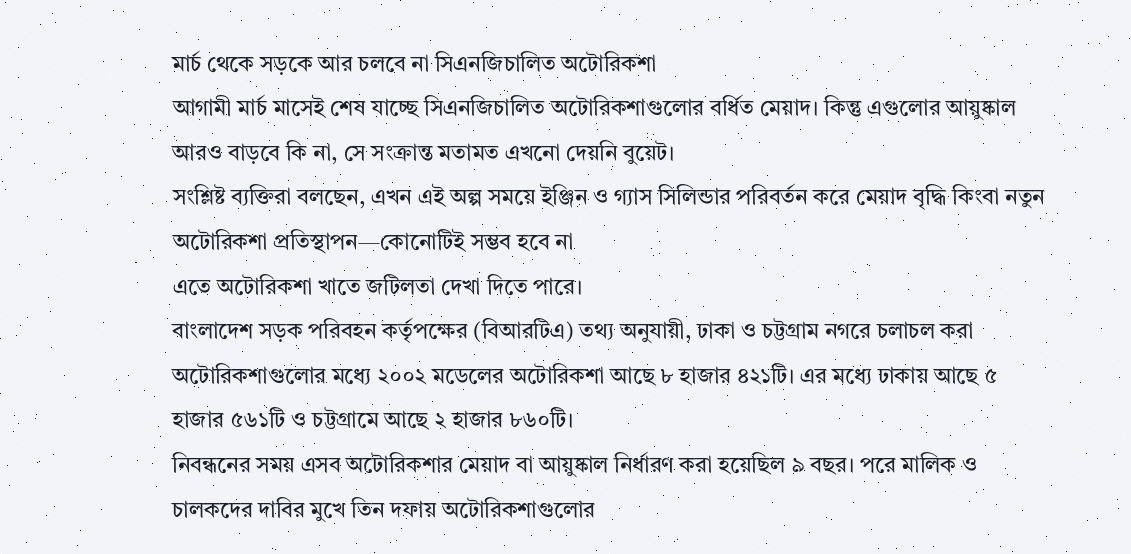মার্চ থেকে সড়কে আর চলবে না সিএনজিচালিত অটোরিকশা
আগামী মার্চ মাসেই শেষ যাচ্ছে সিএনজিচালিত অটোরিকশাগুলোর বর্ধিত মেয়াদ। কিন্তু এগুলোর আয়ুষ্কাল আরও বাড়বে কি না, সে সংক্রান্ত মতামত এখনো দেয়নি বুয়েট।
সংশ্লিষ্ট ব্যক্তিরা বলছেন, এখন এই অল্প সময়ে ইঞ্জিন ও গ্যাস সিলিন্ডার পরিবর্তন করে মেয়াদ বৃদ্ধি কিংবা নতুন অটোরিকশা প্রতিস্থাপন—কোনোটিই সম্ভব হবে না
এতে অটোরিকশা খাতে জটিলতা দেখা দিতে পারে।
বাংলাদেশ সড়ক পরিবহন কর্তৃপক্ষের (বিআরটিএ) তথ্য অনুযায়ী, ঢাকা ও চট্টগ্রাম নগরে চলাচল করা অটোরিকশাগুলোর মধ্যে ২০০২ মডেলের অটোরিকশা আছে ৮ হাজার ৪২১টি। এর মধ্যে ঢাকায় আছে ৫ হাজার ৫৬১টি ও চট্টগ্রামে আছে ২ হাজার ৮৬০টি।
নিবন্ধনের সময় এসব অটোরিকশার মেয়াদ বা আয়ুষ্কাল নির্ধারণ করা হয়েছিল ৯ বছর। পরে মালিক ও চালকদের দাবির মুখে তিন দফায় অটোরিকশাগুলোর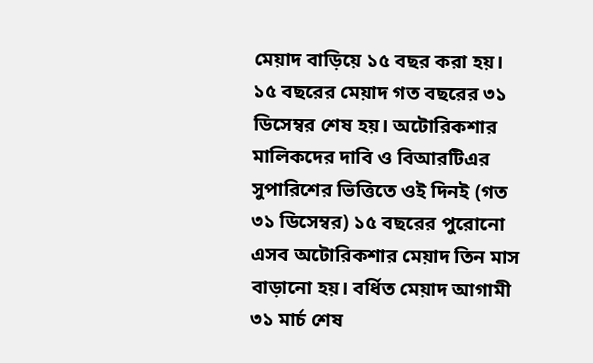মেয়াদ বাড়িয়ে ১৫ বছর করা হয়।
১৫ বছরের মেয়াদ গত বছরের ৩১ ডিসেম্বর শেষ হয়। অটোরিকশার মালিকদের দাবি ও বিআরটিএর সুপারিশের ভিত্তিতে ওই দিনই (গত ৩১ ডিসেম্বর) ১৫ বছরের পুরোনো এসব অটোরিকশার মেয়াদ তিন মাস বাড়ানো হয়। বর্ধিত মেয়াদ আগামী ৩১ মার্চ শেষ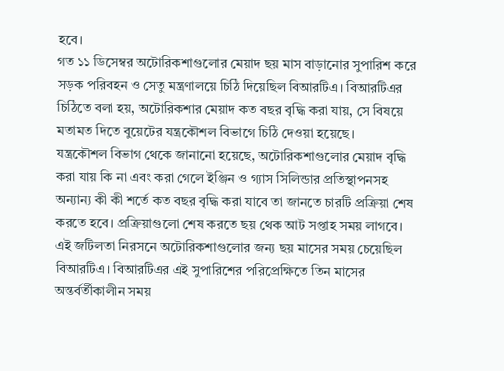হবে।
গত ১১ ডিসেম্বর অটোরিকশাগুলোর মেয়াদ ছয় মাস বাড়ানোর সুপারিশ করে সড়ক পরিবহন ও সেতু মন্ত্রণালয়ে চিঠি দিয়েছিল বিআরটিএ। বিআরটিএর চিঠিতে বলা হয়, অটোরিকশার মেয়াদ কত বছর বৃদ্ধি করা যায়, সে বিষয়ে মতামত দিতে বুয়েটের যন্ত্রকৌশল বিভাগে চিঠি দেওয়া হয়েছে।
যন্ত্রকৌশল বিভাগ থেকে জানানো হয়েছে, অটোরিকশাগুলোর মেয়াদ বৃদ্ধি করা যায় কি না এবং করা গেলে ইঞ্জিন ও গ্যাস সিলিন্ডার প্রতিস্থাপনসহ অন্যান্য কী কী শর্তে কত বছর বৃদ্ধি করা যাবে তা জানতে চারটি প্রক্রিয়া শেষ করতে হবে। প্রক্রিয়াগুলো শেষ করতে ছয় থেক আট সপ্তাহ সময় লাগবে।
এই জটিলতা নিরসনে অটোরিকশাগুলোর জন্য ছয় মাসের সময় চেয়েছিল বিআরটিএ। বিআরটিএর এই সুপারিশের পরিপ্রেক্ষিতে তিন মাসের অন্তর্বর্তীকালীন সময়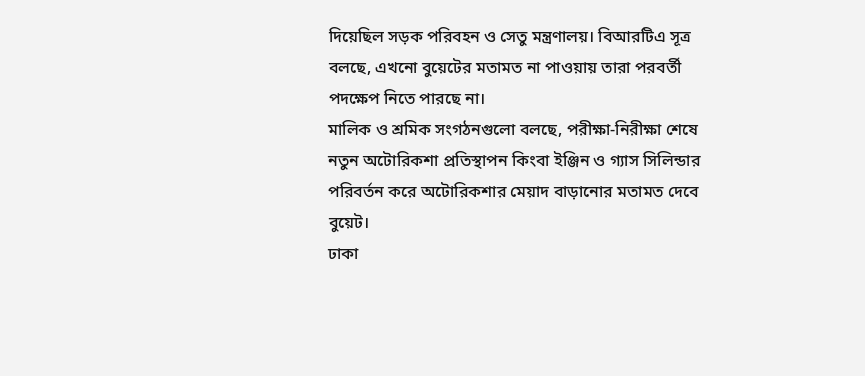দিয়েছিল সড়ক পরিবহন ও সেতু মন্ত্রণালয়। বিআরটিএ সূত্র বলছে, এখনো বুয়েটের মতামত না পাওয়ায় তারা পরবর্তী পদক্ষেপ নিতে পারছে না।
মালিক ও শ্রমিক সংগঠনগুলো বলছে, পরীক্ষা-নিরীক্ষা শেষে নতুন অটোরিকশা প্রতিস্থাপন কিংবা ইঞ্জিন ও গ্যাস সিলিন্ডার পরিবর্তন করে অটোরিকশার মেয়াদ বাড়ানোর মতামত দেবে বুয়েট।
ঢাকা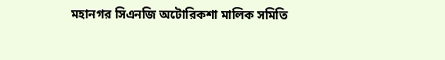মহানগর সিএনজি অটোরিকশা মালিক সমিতি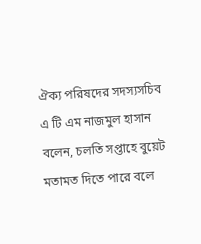ঐক্য পরিষদের সদস্যসচিব এ টি এম নাজমুল হাসান বলেন, চলতি সপ্তাহে বুয়েট মতামত দিতে পারে বলে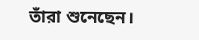তাঁরা শুনেছেন।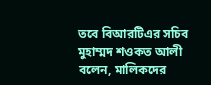তবে বিআরটিএর সচিব মুহাম্মদ শওকত আলী বলেন, মালিকদের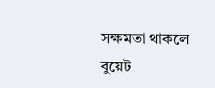সক্ষমতা থাকলে বুয়েট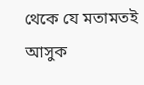থেকে যে মতামতই আসুক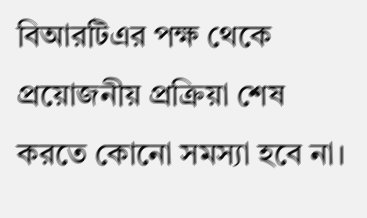বিআরটিএর পক্ষ থেকে প্রয়োজনীয় প্রক্রিয়া শেষ করতে কোনো সমস্যা হবে না।